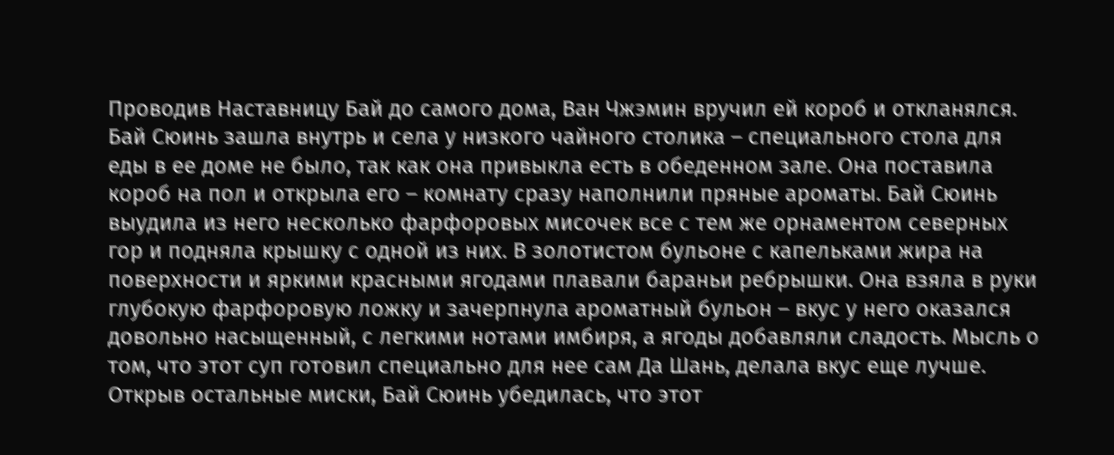Проводив Наставницу Бай до самого дома, Ван Чжэмин вручил ей короб и откланялся. Бай Сюинь зашла внутрь и села у низкого чайного столика – специального стола для еды в ее доме не было, так как она привыкла есть в обеденном зале. Она поставила короб на пол и открыла его – комнату сразу наполнили пряные ароматы. Бай Сюинь выудила из него несколько фарфоровых мисочек все с тем же орнаментом северных гор и подняла крышку с одной из них. В золотистом бульоне с капельками жира на поверхности и яркими красными ягодами плавали бараньи ребрышки. Она взяла в руки глубокую фарфоровую ложку и зачерпнула ароматный бульон – вкус у него оказался довольно насыщенный, с легкими нотами имбиря, а ягоды добавляли сладость. Мысль о том, что этот суп готовил специально для нее сам Да Шань, делала вкус еще лучше. Открыв остальные миски, Бай Сюинь убедилась, что этот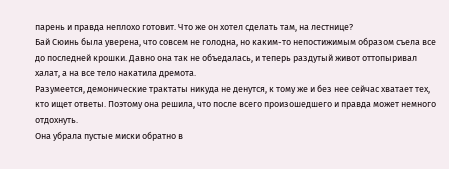парень и правда неплохо готовит. Что же он хотел сделать там, на лестнице?
Бай Сюинь была уверена, что совсем не голодна, но каким-то непостижимым образом съела все до последней крошки. Давно она так не объедалась, и теперь раздутый живот оттопыривал халат, а на все тело накатила дремота.
Разумеется, демонические трактаты никуда не денутся, к тому же и без нее сейчас хватает тех, кто ищет ответы. Поэтому она решила, что после всего произошедшего и правда может немного отдохнуть.
Она убрала пустые миски обратно в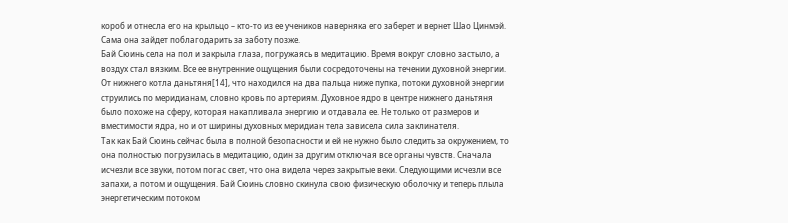короб и отнесла его на крыльцо – кто-то из ее учеников наверняка его заберет и вернет Шао Цинмэй. Сама она зайдет поблагодарить за заботу позже.
Бай Сюинь села на пол и закрыла глаза, погружаясь в медитацию. Время вокруг словно застыло, а воздух стал вязким. Все ее внутренние ощущения были сосредоточены на течении духовной энергии. От нижнего котла даньтяня[14], что находился на два пальца ниже пупка, потоки духовной энергии струились по меридианам, словно кровь по артериям. Духовное ядро в центре нижнего даньтяня было похоже на сферу, которая накапливала энергию и отдавала ее. Не только от размеров и вместимости ядра, но и от ширины духовных меридиан тела зависела сила заклинателя.
Так как Бай Сюинь сейчас была в полной безопасности и ей не нужно было следить за окружением, то она полностью погрузилась в медитацию, один за другим отключая все органы чувств. Сначала исчезли все звуки, потом погас свет, что она видела через закрытые веки. Следующими исчезли все запахи, а потом и ощущения. Бай Сюинь словно скинула свою физическую оболочку и теперь плыла энергетическим потоком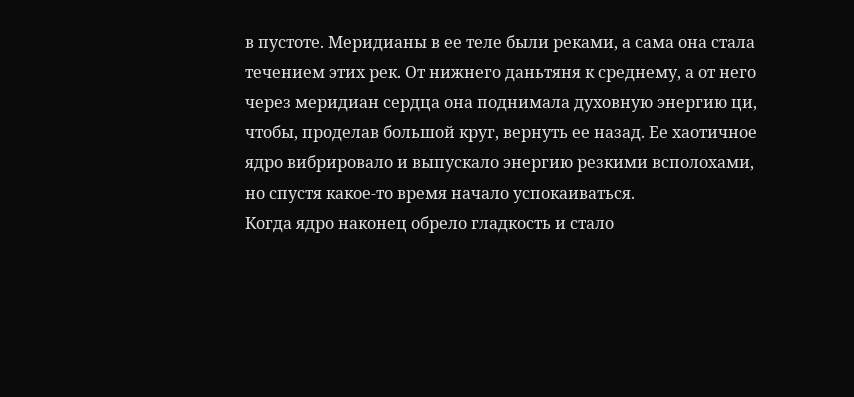в пустоте. Меридианы в ее теле были реками, а сама она стала течением этих рек. От нижнего даньтяня к среднему, а от него через меридиан сердца она поднимала духовную энергию ци, чтобы, проделав большой круг, вернуть ее назад. Ее хаотичное ядро вибрировало и выпускало энергию резкими всполохами, но спустя какое-то время начало успокаиваться.
Когда ядро наконец обрело гладкость и стало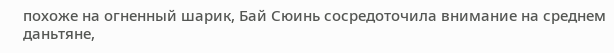похоже на огненный шарик, Бай Сюинь сосредоточила внимание на среднем даньтяне,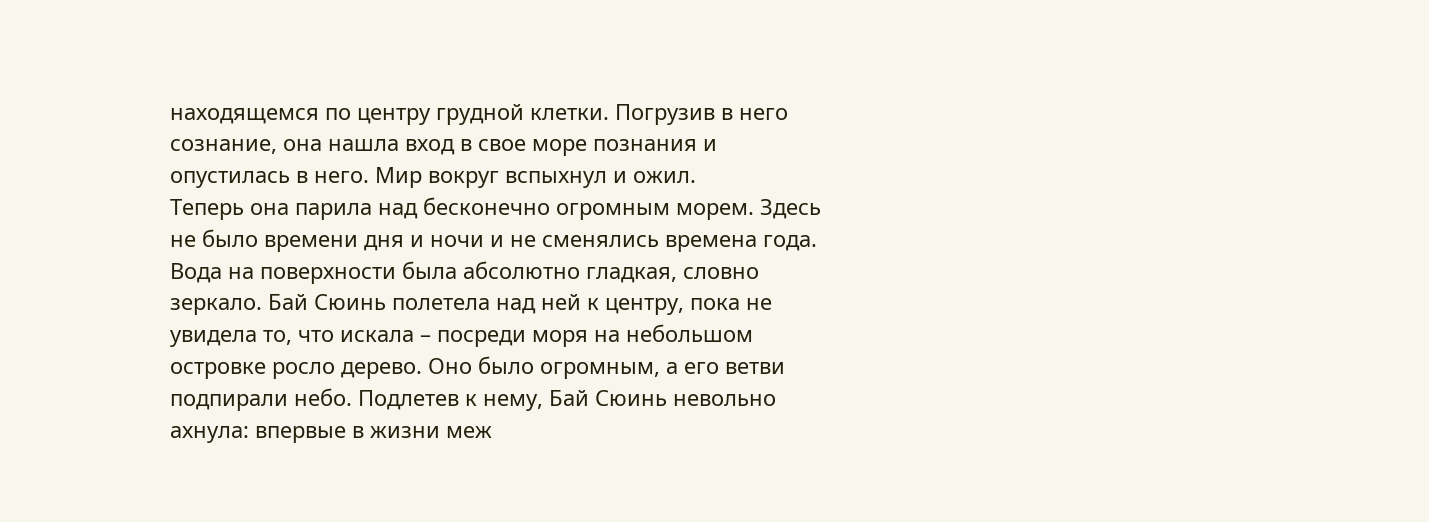находящемся по центру грудной клетки. Погрузив в него сознание, она нашла вход в свое море познания и опустилась в него. Мир вокруг вспыхнул и ожил.
Теперь она парила над бесконечно огромным морем. Здесь не было времени дня и ночи и не сменялись времена года. Вода на поверхности была абсолютно гладкая, словно зеркало. Бай Сюинь полетела над ней к центру, пока не увидела то, что искала – посреди моря на небольшом островке росло дерево. Оно было огромным, а его ветви подпирали небо. Подлетев к нему, Бай Сюинь невольно ахнула: впервые в жизни меж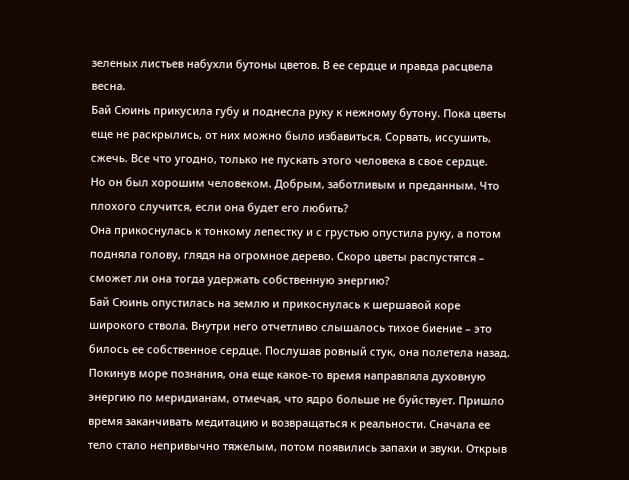зеленых листьев набухли бутоны цветов. В ее сердце и правда расцвела весна.
Бай Сюинь прикусила губу и поднесла руку к нежному бутону. Пока цветы еще не раскрылись, от них можно было избавиться. Сорвать, иссушить, сжечь. Все что угодно, только не пускать этого человека в свое сердце.
Но он был хорошим человеком. Добрым, заботливым и преданным. Что плохого случится, если она будет его любить?
Она прикоснулась к тонкому лепестку и с грустью опустила руку, а потом подняла голову, глядя на огромное дерево. Скоро цветы распустятся – сможет ли она тогда удержать собственную энергию?
Бай Сюинь опустилась на землю и прикоснулась к шершавой коре широкого ствола. Внутри него отчетливо слышалось тихое биение – это билось ее собственное сердце. Послушав ровный стук, она полетела назад. Покинув море познания, она еще какое-то время направляла духовную энергию по меридианам, отмечая, что ядро больше не буйствует. Пришло время заканчивать медитацию и возвращаться к реальности. Сначала ее тело стало непривычно тяжелым, потом появились запахи и звуки. Открыв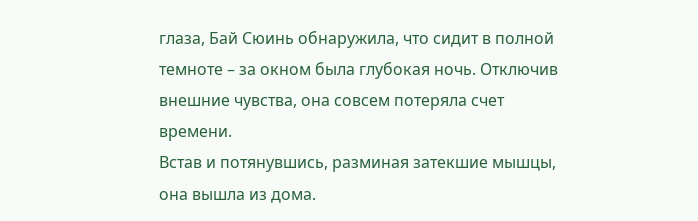глаза, Бай Сюинь обнаружила, что сидит в полной темноте – за окном была глубокая ночь. Отключив внешние чувства, она совсем потеряла счет времени.
Встав и потянувшись, разминая затекшие мышцы, она вышла из дома.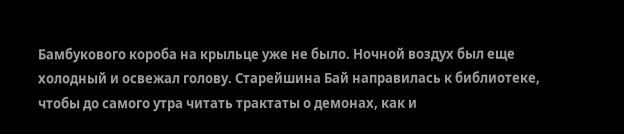Бамбукового короба на крыльце уже не было. Ночной воздух был еще холодный и освежал голову. Старейшина Бай направилась к библиотеке, чтобы до самого утра читать трактаты о демонах, как и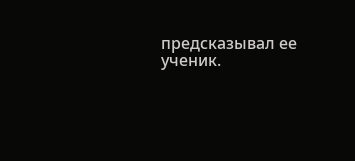предсказывал ее ученик.